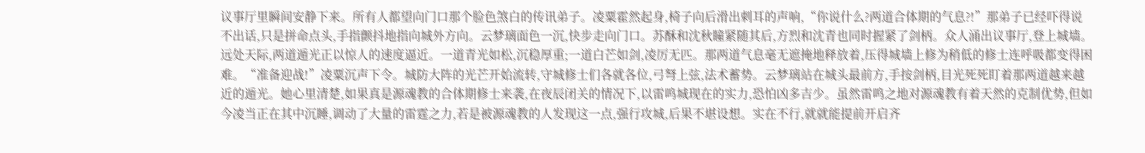议事厅里瞬间安静下来。所有人都望向门口那个脸色煞白的传讯弟子。凌粟霍然起身,椅子向后滑出刺耳的声响,“你说什么?两道合体期的气息?!”那弟子已经吓得说不出话,只是拼命点头,手指颤抖地指向城外方向。云梦璃面色一沉,快步走向门口。苏酥和沈秋瞳紧随其后,方烈和沈青也同时握紧了剑柄。众人涌出议事厅,登上城墙。远处天际,两道遁光正以惊人的速度逼近。一道青光如松,沉稳厚重;一道白芒如剑,凌厉无匹。那两道气息毫无遮掩地释放着,压得城墙上修为稍低的修士连呼吸都变得困难。“准备迎战!”凌粟沉声下令。城防大阵的光芒开始流转,守城修士们各就各位,弓弩上弦,法术蓄势。云梦璃站在城头最前方,手按剑柄,目光死死盯着那两道越来越近的遁光。她心里清楚,如果真是源魂教的合体期修士来袭,在夜辰闭关的情况下,以雷鸣城现在的实力,恐怕凶多吉少。虽然雷鸣之地对源魂教有着天然的克制优势,但如今凌当正在其中沉睡,调动了大量的雷霆之力,若是被源魂教的人发现这一点,强行攻城,后果不堪设想。实在不行,就就能提前开启齐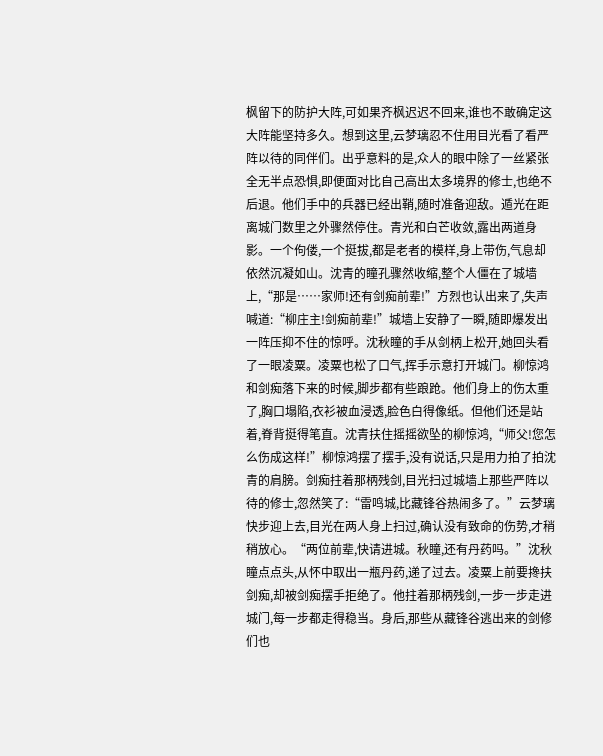枫留下的防护大阵,可如果齐枫迟迟不回来,谁也不敢确定这大阵能坚持多久。想到这里,云梦璃忍不住用目光看了看严阵以待的同伴们。出乎意料的是,众人的眼中除了一丝紧张全无半点恐惧,即便面对比自己高出太多境界的修士,也绝不后退。他们手中的兵器已经出鞘,随时准备迎敌。遁光在距离城门数里之外骤然停住。青光和白芒收敛,露出两道身影。一个佝偻,一个挺拔,都是老者的模样,身上带伤,气息却依然沉凝如山。沈青的瞳孔骤然收缩,整个人僵在了城墙上,“那是……家师!还有剑痴前辈!”方烈也认出来了,失声喊道:“柳庄主!剑痴前辈!”城墙上安静了一瞬,随即爆发出一阵压抑不住的惊呼。沈秋瞳的手从剑柄上松开,她回头看了一眼凌粟。凌粟也松了口气,挥手示意打开城门。柳惊鸿和剑痴落下来的时候,脚步都有些踉跄。他们身上的伤太重了,胸口塌陷,衣衫被血浸透,脸色白得像纸。但他们还是站着,脊背挺得笔直。沈青扶住摇摇欲坠的柳惊鸿,“师父!您怎么伤成这样!”柳惊鸿摆了摆手,没有说话,只是用力拍了拍沈青的肩膀。剑痴拄着那柄残剑,目光扫过城墙上那些严阵以待的修士,忽然笑了:“雷鸣城,比藏锋谷热闹多了。”云梦璃快步迎上去,目光在两人身上扫过,确认没有致命的伤势,才稍稍放心。“两位前辈,快请进城。秋瞳,还有丹药吗。”沈秋瞳点点头,从怀中取出一瓶丹药,递了过去。凌粟上前要搀扶剑痴,却被剑痴摆手拒绝了。他拄着那柄残剑,一步一步走进城门,每一步都走得稳当。身后,那些从藏锋谷逃出来的剑修们也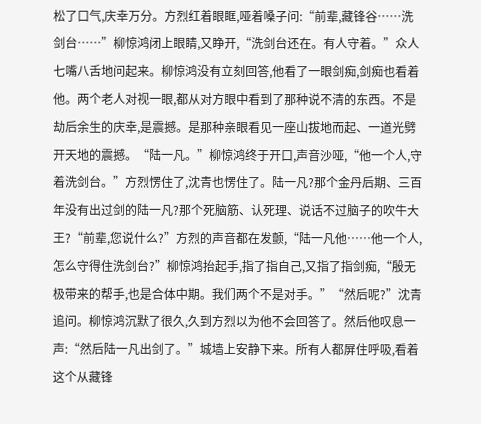松了口气,庆幸万分。方烈红着眼眶,哑着嗓子问:“前辈,藏锋谷……洗剑台……”柳惊鸿闭上眼睛,又睁开,“洗剑台还在。有人守着。”众人七嘴八舌地问起来。柳惊鸿没有立刻回答,他看了一眼剑痴,剑痴也看着他。两个老人对视一眼,都从对方眼中看到了那种说不清的东西。不是劫后余生的庆幸,是震撼。是那种亲眼看见一座山拔地而起、一道光劈开天地的震撼。“陆一凡。”柳惊鸿终于开口,声音沙哑,“他一个人,守着洗剑台。”方烈愣住了,沈青也愣住了。陆一凡?那个金丹后期、三百年没有出过剑的陆一凡?那个死脑筋、认死理、说话不过脑子的吹牛大王?“前辈,您说什么?”方烈的声音都在发颤,“陆一凡他……他一个人,怎么守得住洗剑台?”柳惊鸿抬起手,指了指自己,又指了指剑痴,“殷无极带来的帮手,也是合体中期。我们两个不是对手。”“然后呢?”沈青追问。柳惊鸿沉默了很久,久到方烈以为他不会回答了。然后他叹息一声:“然后陆一凡出剑了。”城墙上安静下来。所有人都屏住呼吸,看着这个从藏锋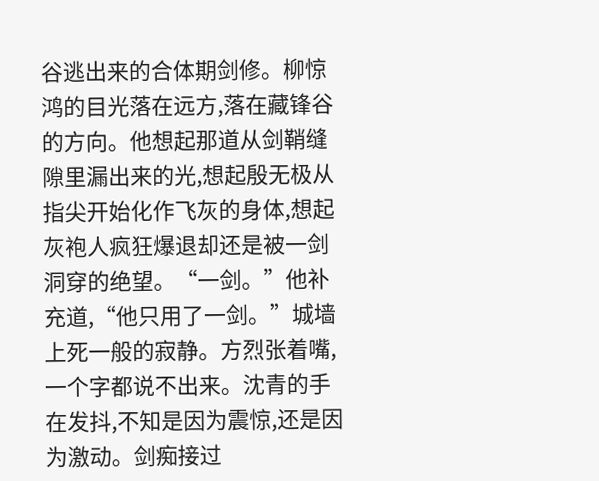谷逃出来的合体期剑修。柳惊鸿的目光落在远方,落在藏锋谷的方向。他想起那道从剑鞘缝隙里漏出来的光,想起殷无极从指尖开始化作飞灰的身体,想起灰袍人疯狂爆退却还是被一剑洞穿的绝望。“一剑。”他补充道,“他只用了一剑。”城墙上死一般的寂静。方烈张着嘴,一个字都说不出来。沈青的手在发抖,不知是因为震惊,还是因为激动。剑痴接过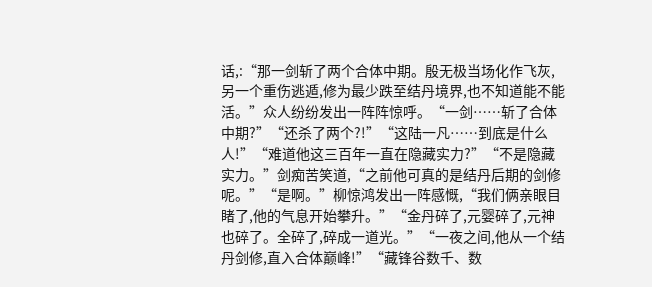话,:“那一剑斩了两个合体中期。殷无极当场化作飞灰,另一个重伤逃遁,修为最少跌至结丹境界,也不知道能不能活。”众人纷纷发出一阵阵惊呼。“一剑……斩了合体中期?”“还杀了两个?!”“这陆一凡……到底是什么人!”“难道他这三百年一直在隐藏实力?”“不是隐藏实力。”剑痴苦笑道,“之前他可真的是结丹后期的剑修呢。”“是啊。”柳惊鸿发出一阵感慨,“我们俩亲眼目睹了,他的气息开始攀升。”“金丹碎了,元婴碎了,元神也碎了。全碎了,碎成一道光。”“一夜之间,他从一个结丹剑修,直入合体巅峰!”“藏锋谷数千、数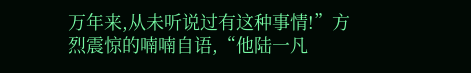万年来,从未听说过有这种事情!”方烈震惊的喃喃自语,“他陆一凡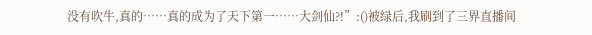没有吹牛,真的……真的成为了天下第一……大剑仙?!”:()被绿后,我刷到了三界直播间